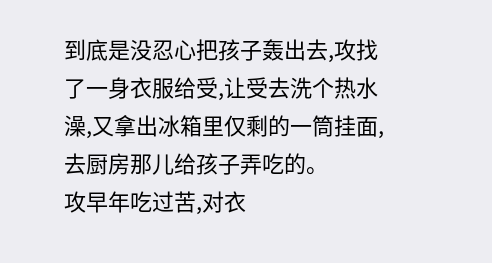到底是没忍心把孩子轰出去,攻找了一身衣服给受,让受去洗个热水澡,又拿出冰箱里仅剩的一筒挂面,去厨房那儿给孩子弄吃的。
攻早年吃过苦,对衣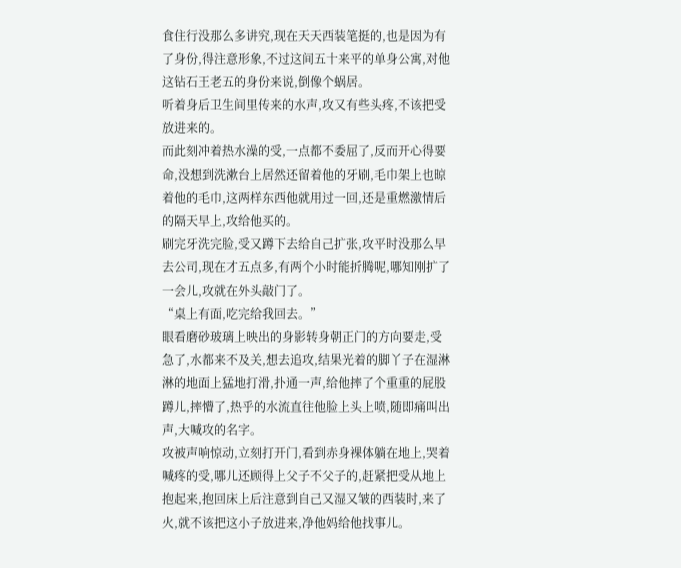食住行没那么多讲究,现在天天西装笔挺的,也是因为有了身份,得注意形象,不过这间五十来平的单身公寓,对他这钻石王老五的身份来说,倒像个蜗居。
听着身后卫生间里传来的水声,攻又有些头疼,不该把受放进来的。
而此刻冲着热水澡的受,一点都不委屈了,反而开心得要命,没想到洗漱台上居然还留着他的牙刷,毛巾架上也晾着他的毛巾,这两样东西他就用过一回,还是重燃激情后的隔天早上,攻给他买的。
刷完牙洗完脸,受又蹲下去给自己扩张,攻平时没那么早去公司,现在才五点多,有两个小时能折腾呢,哪知刚扩了一会儿,攻就在外头敲门了。
“桌上有面,吃完给我回去。”
眼看磨砂玻璃上映出的身影转身朝正门的方向要走,受急了,水都来不及关,想去追攻,结果光着的脚丫子在湿淋淋的地面上猛地打滑,扑通一声,给他摔了个重重的屁股蹲儿,摔懵了,热乎的水流直往他脸上头上喷,随即痛叫出声,大喊攻的名字。
攻被声响惊动,立刻打开门,看到赤身裸体躺在地上,哭着喊疼的受,哪儿还顾得上父子不父子的,赶紧把受从地上抱起来,抱回床上后注意到自己又湿又皱的西装时,来了火,就不该把这小子放进来,净他妈给他找事儿。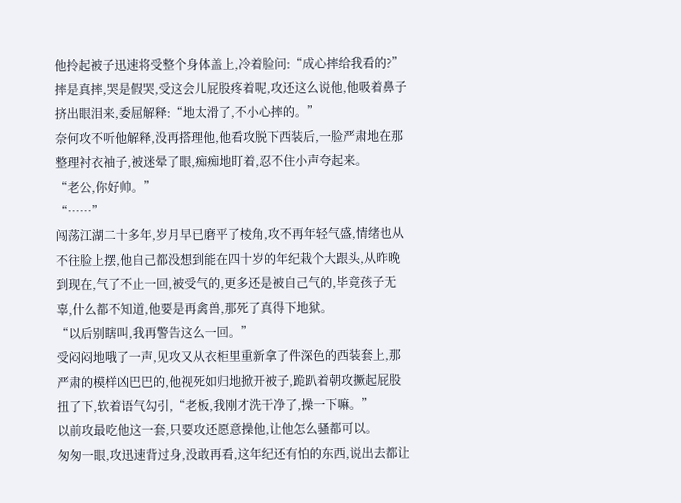他拎起被子迅速将受整个身体盖上,冷着脸问:“成心摔给我看的?”
摔是真摔,哭是假哭,受这会儿屁股疼着呢,攻还这么说他,他吸着鼻子挤出眼泪来,委屈解释:“地太滑了,不小心摔的。”
奈何攻不听他解释,没再搭理他,他看攻脱下西装后,一脸严肃地在那整理衬衣袖子,被迷晕了眼,痴痴地盯着,忍不住小声夸起来。
“老公,你好帅。”
“……”
闯荡江湖二十多年,岁月早已磨平了棱角,攻不再年轻气盛,情绪也从不往脸上摆,他自己都没想到能在四十岁的年纪栽个大跟头,从昨晚到现在,气了不止一回,被受气的,更多还是被自己气的,毕竟孩子无辜,什么都不知道,他要是再禽兽,那死了真得下地狱。
“以后别瞎叫,我再警告这么一回。”
受闷闷地哦了一声,见攻又从衣柜里重新拿了件深色的西装套上,那严肃的模样凶巴巴的,他视死如归地掀开被子,跪趴着朝攻撅起屁股扭了下,软着语气勾引,“老板,我刚才洗干净了,操一下嘛。”
以前攻最吃他这一套,只要攻还愿意操他,让他怎么骚都可以。
匆匆一眼,攻迅速背过身,没敢再看,这年纪还有怕的东西,说出去都让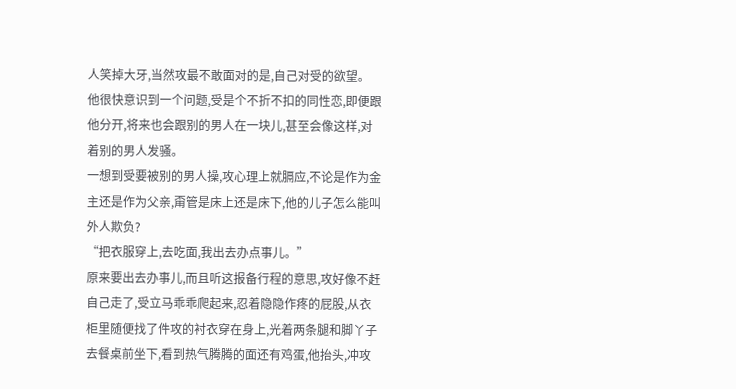人笑掉大牙,当然攻最不敢面对的是,自己对受的欲望。
他很快意识到一个问题,受是个不折不扣的同性恋,即便跟他分开,将来也会跟别的男人在一块儿,甚至会像这样,对着别的男人发骚。
一想到受要被别的男人操,攻心理上就膈应,不论是作为金主还是作为父亲,甭管是床上还是床下,他的儿子怎么能叫外人欺负?
“把衣服穿上,去吃面,我出去办点事儿。”
原来要出去办事儿,而且听这报备行程的意思,攻好像不赶自己走了,受立马乖乖爬起来,忍着隐隐作疼的屁股,从衣柜里随便找了件攻的衬衣穿在身上,光着两条腿和脚丫子去餐桌前坐下,看到热气腾腾的面还有鸡蛋,他抬头,冲攻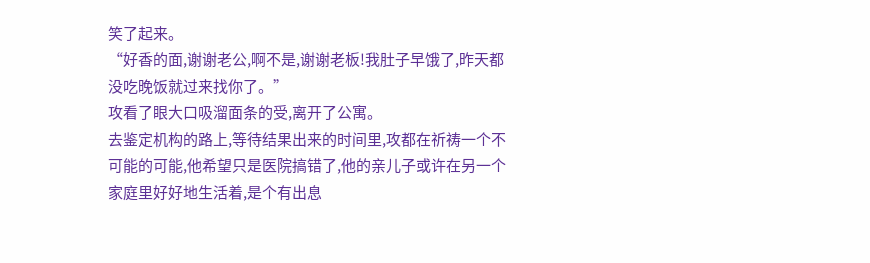笑了起来。
“好香的面,谢谢老公,啊不是,谢谢老板!我肚子早饿了,昨天都没吃晚饭就过来找你了。”
攻看了眼大口吸溜面条的受,离开了公寓。
去鉴定机构的路上,等待结果出来的时间里,攻都在祈祷一个不可能的可能,他希望只是医院搞错了,他的亲儿子或许在另一个家庭里好好地生活着,是个有出息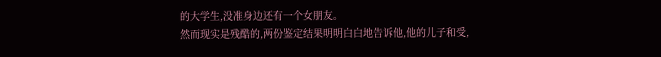的大学生,没准身边还有一个女朋友。
然而现实是残酷的,两份鉴定结果明明白白地告诉他,他的儿子和受,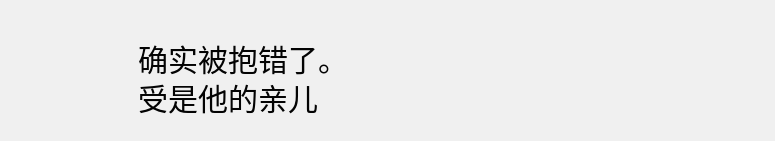确实被抱错了。
受是他的亲儿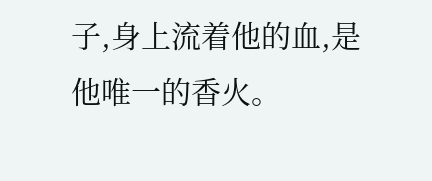子,身上流着他的血,是他唯一的香火。